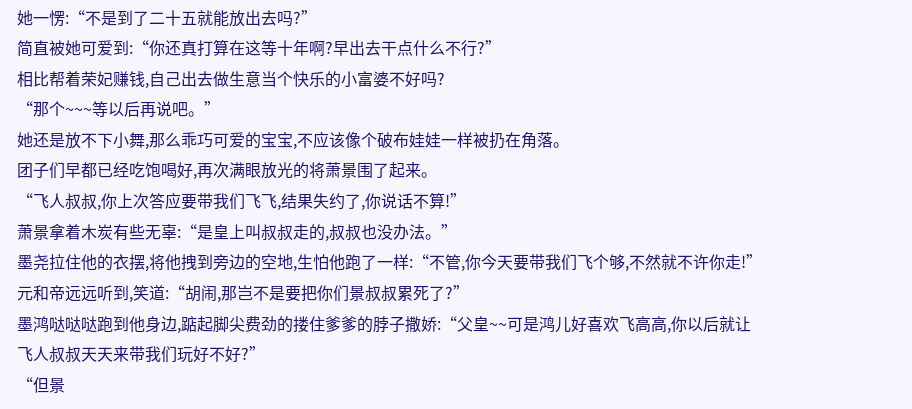她一愣:“不是到了二十五就能放出去吗?”
简直被她可爱到:“你还真打算在这等十年啊?早出去干点什么不行?”
相比帮着荣妃赚钱,自己出去做生意当个快乐的小富婆不好吗?
“那个~~~等以后再说吧。”
她还是放不下小舞,那么乖巧可爱的宝宝,不应该像个破布娃娃一样被扔在角落。
团子们早都已经吃饱喝好,再次满眼放光的将萧景围了起来。
“飞人叔叔,你上次答应要带我们飞飞,结果失约了,你说话不算!”
萧景拿着木炭有些无辜:“是皇上叫叔叔走的,叔叔也没办法。”
墨尧拉住他的衣摆,将他拽到旁边的空地,生怕他跑了一样:“不管,你今天要带我们飞个够,不然就不许你走!”
元和帝远远听到,笑道:“胡闹,那岂不是要把你们景叔叔累死了?”
墨鸿哒哒哒跑到他身边,踮起脚尖费劲的搂住爹爹的脖子撒娇:“父皇~~可是鸿儿好喜欢飞高高,你以后就让飞人叔叔天天来带我们玩好不好?”
“但景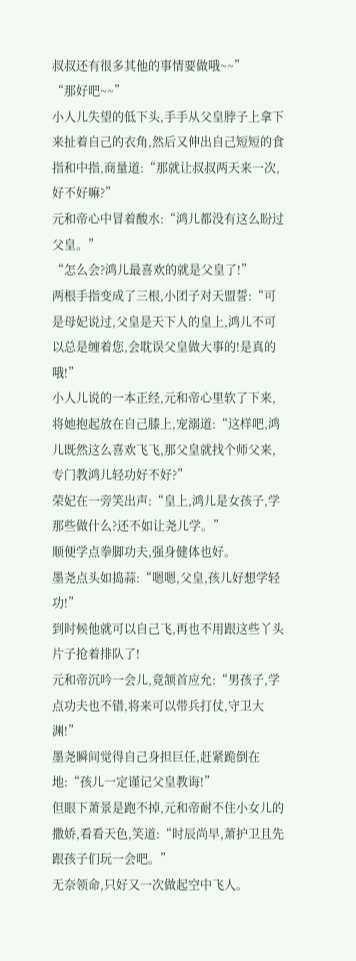叔叔还有很多其他的事情要做哦~~”
“那好吧~~”
小人儿失望的低下头,手手从父皇脖子上拿下来扯着自己的衣角,然后又伸出自己短短的食指和中指,商量道:“那就让叔叔两天来一次,好不好嘛?”
元和帝心中冒着酸水:“鸿儿都没有这么盼过父皇。”
“怎么会?鸿儿最喜欢的就是父皇了!”
两根手指变成了三根,小团子对天盟誓:“可是母妃说过,父皇是天下人的皇上,鸿儿不可以总是缠着您,会耽误父皇做大事的!是真的哦!”
小人儿说的一本正经,元和帝心里软了下来,将她抱起放在自己膝上,宠溺道:“这样吧,鸿儿既然这么喜欢飞飞,那父皇就找个师父来,专门教鸿儿轻功好不好?”
荣妃在一旁笑出声:“皇上,鸿儿是女孩子,学那些做什么?还不如让尧儿学。”
顺便学点拳脚功夫,强身健体也好。
墨尧点头如捣蒜:“嗯嗯,父皇,孩儿好想学轻功!”
到时候他就可以自己飞,再也不用跟这些丫头片子抢着排队了!
元和帝沉吟一会儿,竟颔首应允:“男孩子,学点功夫也不错,将来可以带兵打仗,守卫大渊!”
墨尧瞬间觉得自己身担巨任,赶紧跪倒在地:“孩儿一定谨记父皇教诲!”
但眼下萧景是跑不掉,元和帝耐不住小女儿的撒娇,看看天色,笑道:“时辰尚早,萧护卫且先跟孩子们玩一会吧。”
无奈领命,只好又一次做起空中飞人。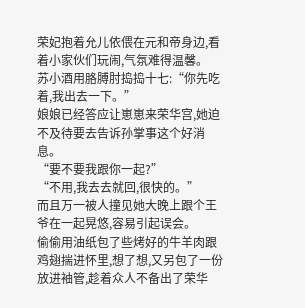荣妃抱着允儿依偎在元和帝身边,看着小家伙们玩闹,气氛难得温馨。
苏小酒用胳膊肘捣捣十七:“你先吃着,我出去一下。”
娘娘已经答应让崽崽来荣华宫,她迫不及待要去告诉孙掌事这个好消息。
“要不要我跟你一起?”
“不用,我去去就回,很快的。”
而且万一被人撞见她大晚上跟个王爷在一起晃悠,容易引起误会。
偷偷用油纸包了些烤好的牛羊肉跟鸡翅揣进怀里,想了想,又另包了一份放进袖管,趁着众人不备出了荣华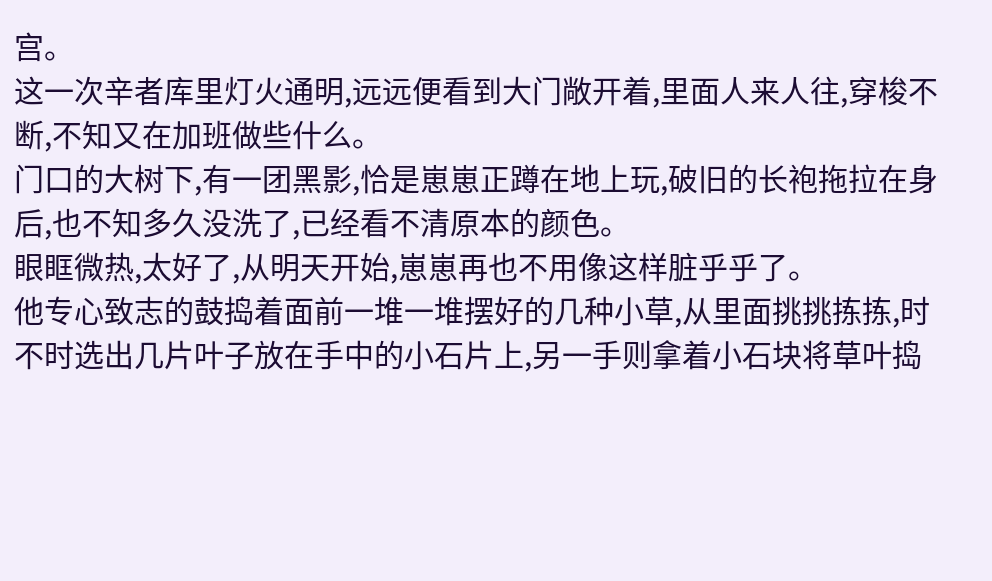宫。
这一次辛者库里灯火通明,远远便看到大门敞开着,里面人来人往,穿梭不断,不知又在加班做些什么。
门口的大树下,有一团黑影,恰是崽崽正蹲在地上玩,破旧的长袍拖拉在身后,也不知多久没洗了,已经看不清原本的颜色。
眼眶微热,太好了,从明天开始,崽崽再也不用像这样脏乎乎了。
他专心致志的鼓捣着面前一堆一堆摆好的几种小草,从里面挑挑拣拣,时不时选出几片叶子放在手中的小石片上,另一手则拿着小石块将草叶捣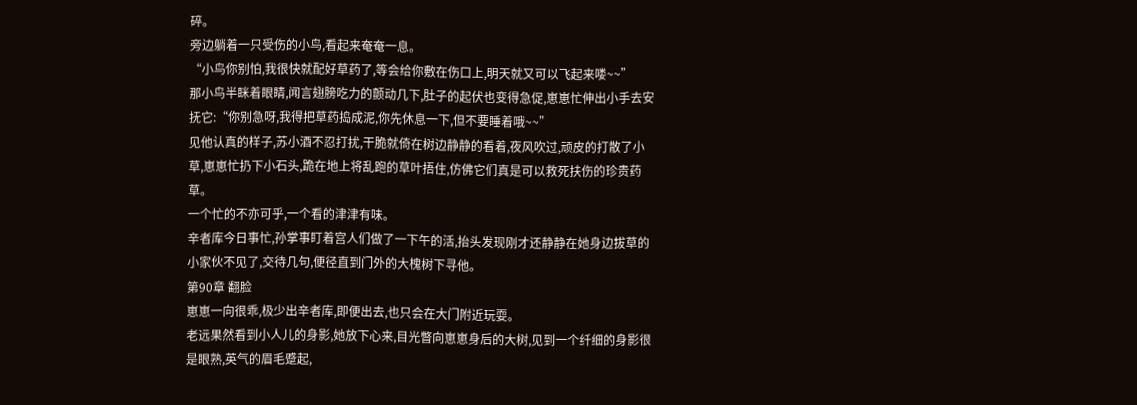碎。
旁边躺着一只受伤的小鸟,看起来奄奄一息。
“小鸟你别怕,我很快就配好草药了,等会给你敷在伤口上,明天就又可以飞起来喽~~”
那小鸟半眯着眼睛,闻言翅膀吃力的颤动几下,肚子的起伏也变得急促,崽崽忙伸出小手去安抚它:“你别急呀,我得把草药捣成泥,你先休息一下,但不要睡着哦~~”
见他认真的样子,苏小酒不忍打扰,干脆就倚在树边静静的看着,夜风吹过,顽皮的打散了小草,崽崽忙扔下小石头,跪在地上将乱跑的草叶捂住,仿佛它们真是可以救死扶伤的珍贵药草。
一个忙的不亦可乎,一个看的津津有味。
辛者库今日事忙,孙掌事盯着宫人们做了一下午的活,抬头发现刚才还静静在她身边拔草的小家伙不见了,交待几句,便径直到门外的大槐树下寻他。
第90章 翻脸
崽崽一向很乖,极少出辛者库,即便出去,也只会在大门附近玩耍。
老远果然看到小人儿的身影,她放下心来,目光瞥向崽崽身后的大树,见到一个纤细的身影很是眼熟,英气的眉毛蹙起,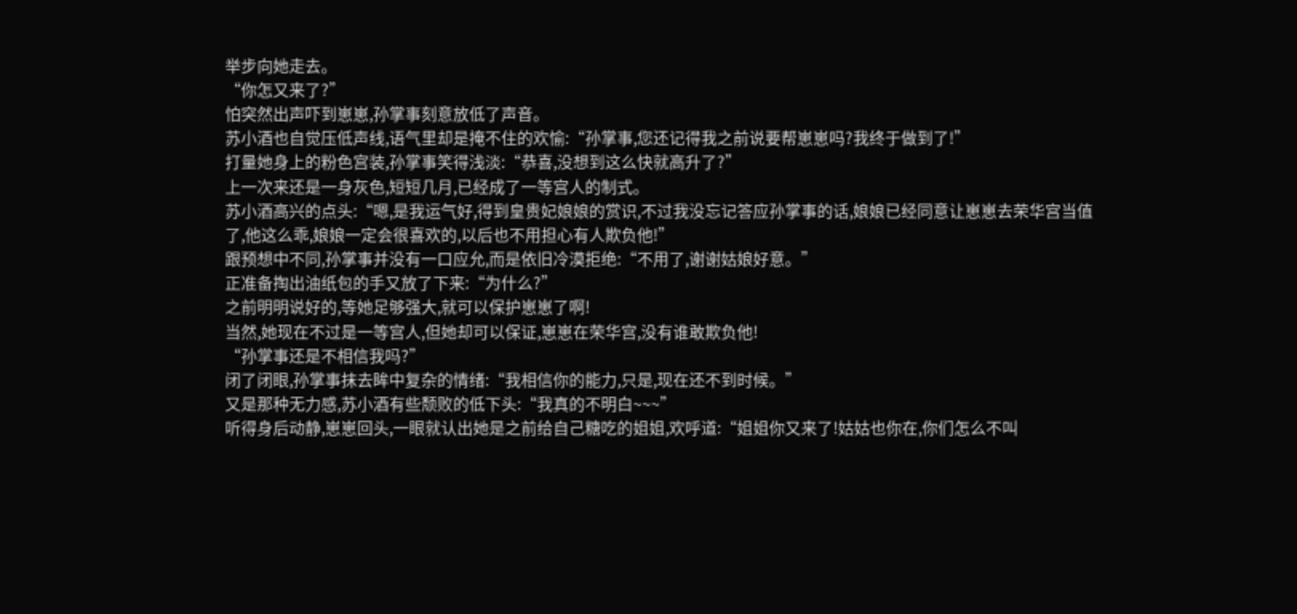举步向她走去。
“你怎又来了?”
怕突然出声吓到崽崽,孙掌事刻意放低了声音。
苏小酒也自觉压低声线,语气里却是掩不住的欢愉:“孙掌事,您还记得我之前说要帮崽崽吗?我终于做到了!”
打量她身上的粉色宫装,孙掌事笑得浅淡:“恭喜,没想到这么快就高升了?”
上一次来还是一身灰色,短短几月,已经成了一等宫人的制式。
苏小酒高兴的点头:“嗯,是我运气好,得到皇贵妃娘娘的赏识,不过我没忘记答应孙掌事的话,娘娘已经同意让崽崽去荣华宫当值了,他这么乖,娘娘一定会很喜欢的,以后也不用担心有人欺负他!”
跟预想中不同,孙掌事并没有一口应允,而是依旧冷漠拒绝:“不用了,谢谢姑娘好意。”
正准备掏出油纸包的手又放了下来:“为什么?”
之前明明说好的,等她足够强大,就可以保护崽崽了啊!
当然,她现在不过是一等宫人,但她却可以保证,崽崽在荣华宫,没有谁敢欺负他!
“孙掌事还是不相信我吗?”
闭了闭眼,孙掌事抹去眸中复杂的情绪:“我相信你的能力,只是,现在还不到时候。”
又是那种无力感,苏小酒有些颓败的低下头:“我真的不明白~~~”
听得身后动静,崽崽回头,一眼就认出她是之前给自己糖吃的姐姐,欢呼道:“姐姐你又来了!姑姑也你在,你们怎么不叫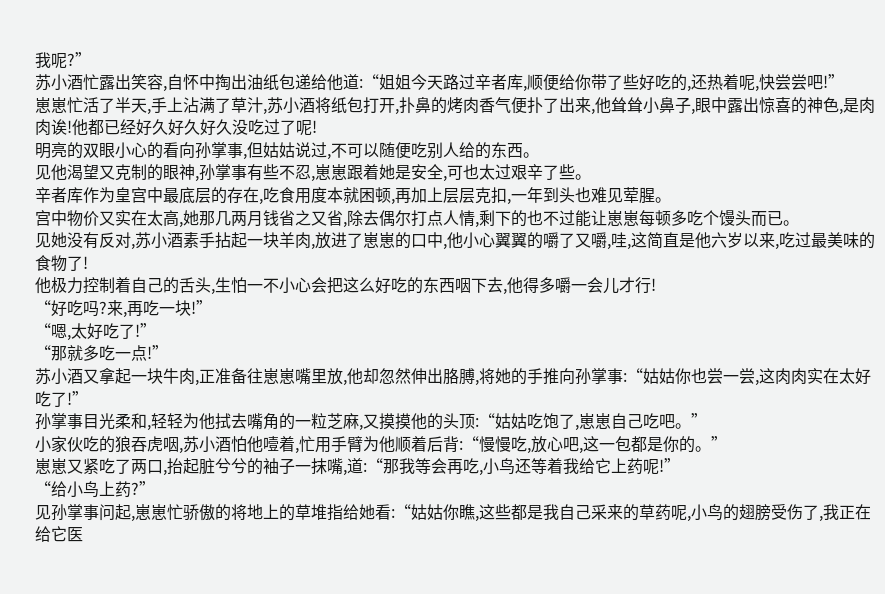我呢?”
苏小酒忙露出笑容,自怀中掏出油纸包递给他道:“姐姐今天路过辛者库,顺便给你带了些好吃的,还热着呢,快尝尝吧!”
崽崽忙活了半天,手上沾满了草汁,苏小酒将纸包打开,扑鼻的烤肉香气便扑了出来,他耸耸小鼻子,眼中露出惊喜的神色,是肉肉诶!他都已经好久好久好久没吃过了呢!
明亮的双眼小心的看向孙掌事,但姑姑说过,不可以随便吃别人给的东西。
见他渴望又克制的眼神,孙掌事有些不忍,崽崽跟着她是安全,可也太过艰辛了些。
辛者库作为皇宫中最底层的存在,吃食用度本就困顿,再加上层层克扣,一年到头也难见荤腥。
宫中物价又实在太高,她那几两月钱省之又省,除去偶尔打点人情,剩下的也不过能让崽崽每顿多吃个馒头而已。
见她没有反对,苏小酒素手拈起一块羊肉,放进了崽崽的口中,他小心翼翼的嚼了又嚼,哇,这简直是他六岁以来,吃过最美味的食物了!
他极力控制着自己的舌头,生怕一不小心会把这么好吃的东西咽下去,他得多嚼一会儿才行!
“好吃吗?来,再吃一块!”
“嗯,太好吃了!”
“那就多吃一点!”
苏小酒又拿起一块牛肉,正准备往崽崽嘴里放,他却忽然伸出胳膊,将她的手推向孙掌事:“姑姑你也尝一尝,这肉肉实在太好吃了!”
孙掌事目光柔和,轻轻为他拭去嘴角的一粒芝麻,又摸摸他的头顶:“姑姑吃饱了,崽崽自己吃吧。”
小家伙吃的狼吞虎咽,苏小酒怕他噎着,忙用手臂为他顺着后背:“慢慢吃,放心吧,这一包都是你的。”
崽崽又紧吃了两口,抬起脏兮兮的袖子一抹嘴,道:“那我等会再吃,小鸟还等着我给它上药呢!”
“给小鸟上药?”
见孙掌事问起,崽崽忙骄傲的将地上的草堆指给她看:“姑姑你瞧,这些都是我自己采来的草药呢,小鸟的翅膀受伤了,我正在给它医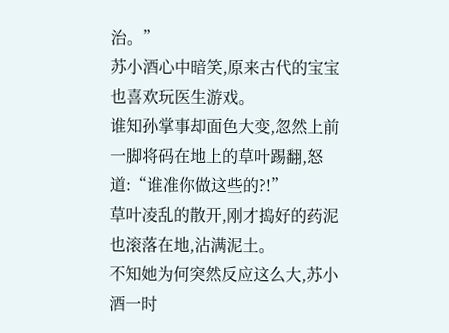治。”
苏小酒心中暗笑,原来古代的宝宝也喜欢玩医生游戏。
谁知孙掌事却面色大变,忽然上前一脚将码在地上的草叶踢翻,怒道:“谁准你做这些的?!”
草叶凌乱的散开,刚才捣好的药泥也滚落在地,沾满泥土。
不知她为何突然反应这么大,苏小酒一时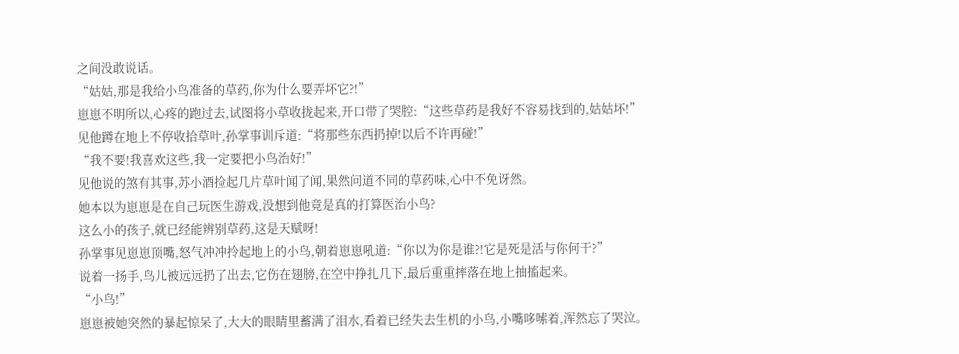之间没敢说话。
“姑姑,那是我给小鸟准备的草药,你为什么要弄坏它?!”
崽崽不明所以,心疼的跑过去,试图将小草收拢起来,开口带了哭腔:“这些草药是我好不容易找到的,姑姑坏!”
见他蹲在地上不停收拾草叶,孙掌事训斥道:“将那些东西扔掉!以后不许再碰!”
“我不要!我喜欢这些,我一定要把小鸟治好!”
见他说的煞有其事,苏小酒捡起几片草叶闻了闻,果然问道不同的草药味,心中不免讶然。
她本以为崽崽是在自己玩医生游戏,没想到他竟是真的打算医治小鸟?
这么小的孩子,就已经能辨别草药,这是天赋呀!
孙掌事见崽崽顶嘴,怒气冲冲拎起地上的小鸟,朝着崽崽吼道:“你以为你是谁?!它是死是活与你何干?”
说着一扬手,鸟儿被远远扔了出去,它伤在翅膀,在空中挣扎几下,最后重重摔落在地上抽搐起来。
“小鸟!”
崽崽被她突然的暴起惊呆了,大大的眼睛里蓄满了泪水,看着已经失去生机的小鸟,小嘴哆嗦着,浑然忘了哭泣。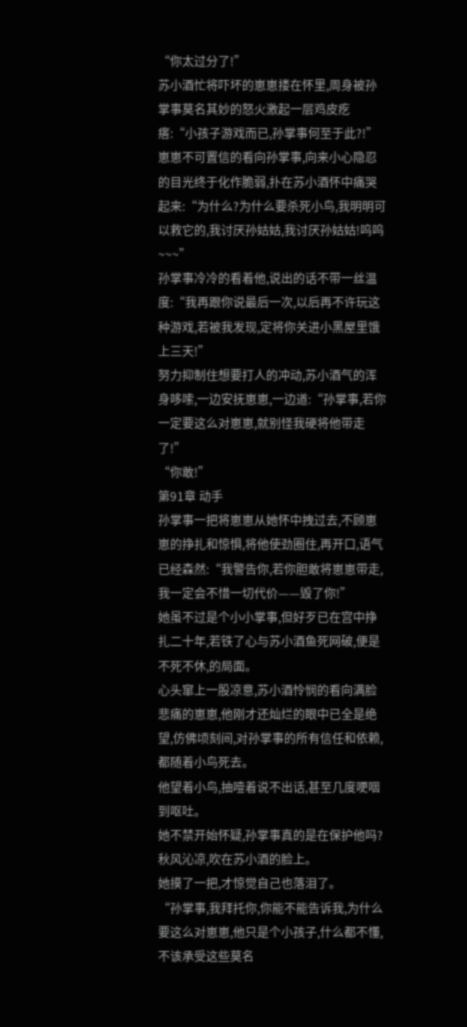“你太过分了!”
苏小酒忙将吓坏的崽崽搂在怀里,周身被孙掌事莫名其妙的怒火激起一层鸡皮疙瘩:“小孩子游戏而已,孙掌事何至于此?!”
崽崽不可置信的看向孙掌事,向来小心隐忍的目光终于化作脆弱,扑在苏小酒怀中痛哭起来:“为什么?为什么要杀死小鸟,我明明可以救它的,我讨厌孙姑姑,我讨厌孙姑姑!呜呜~~~”
孙掌事冷冷的看着他,说出的话不带一丝温度:“我再跟你说最后一次,以后再不许玩这种游戏,若被我发现,定将你关进小黑屋里饿上三天!”
努力抑制住想要打人的冲动,苏小酒气的浑身哆嗦,一边安抚崽崽,一边道:“孙掌事,若你一定要这么对崽崽,就别怪我硬将他带走了!”
“你敢!”
第91章 动手
孙掌事一把将崽崽从她怀中拽过去,不顾崽崽的挣扎和惊惧,将他使劲圈住,再开口,语气已经森然:“我警告你,若你胆敢将崽崽带走,我一定会不惜一切代价——毁了你!”
她虽不过是个小小掌事,但好歹已在宫中挣扎二十年,若铁了心与苏小酒鱼死网破,便是不死不休,的局面。
心头窜上一股凉意,苏小酒怜悯的看向满脸悲痛的崽崽,他刚才还灿烂的眼中已全是绝望,仿佛顷刻间,对孙掌事的所有信任和依赖,都随着小鸟死去。
他望着小鸟,抽噎着说不出话,甚至几度哽咽到呕吐。
她不禁开始怀疑,孙掌事真的是在保护他吗?
秋风沁凉,吹在苏小酒的脸上。
她摸了一把,才惊觉自己也落泪了。
“孙掌事,我拜托你,你能不能告诉我,为什么要这么对崽崽,他只是个小孩子,什么都不懂,不该承受这些莫名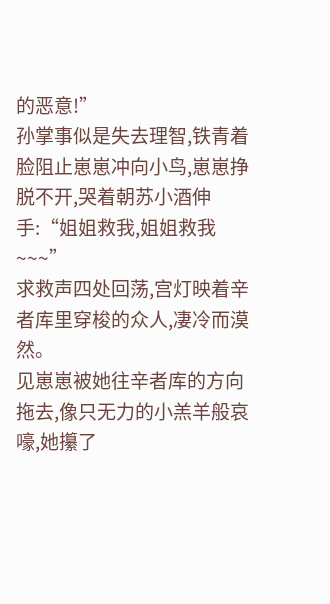的恶意!”
孙掌事似是失去理智,铁青着脸阻止崽崽冲向小鸟,崽崽挣脱不开,哭着朝苏小酒伸手:“姐姐救我,姐姐救我~~~”
求救声四处回荡,宫灯映着辛者库里穿梭的众人,凄冷而漠然。
见崽崽被她往辛者库的方向拖去,像只无力的小羔羊般哀嚎,她攥了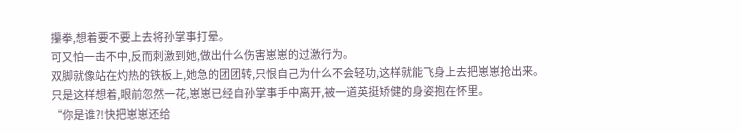攥拳,想着要不要上去将孙掌事打晕。
可又怕一击不中,反而刺激到她,做出什么伤害崽崽的过激行为。
双脚就像站在灼热的铁板上,她急的团团转,只恨自己为什么不会轻功,这样就能飞身上去把崽崽抢出来。
只是这样想着,眼前忽然一花,崽崽已经自孙掌事手中离开,被一道英挺矫健的身姿抱在怀里。
“你是谁?!快把崽崽还给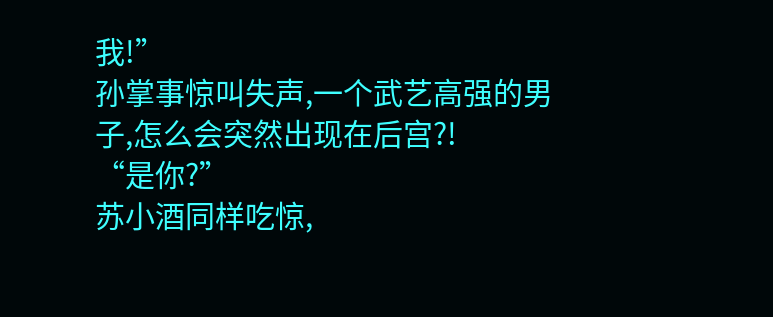我!”
孙掌事惊叫失声,一个武艺高强的男子,怎么会突然出现在后宫?!
“是你?”
苏小酒同样吃惊,